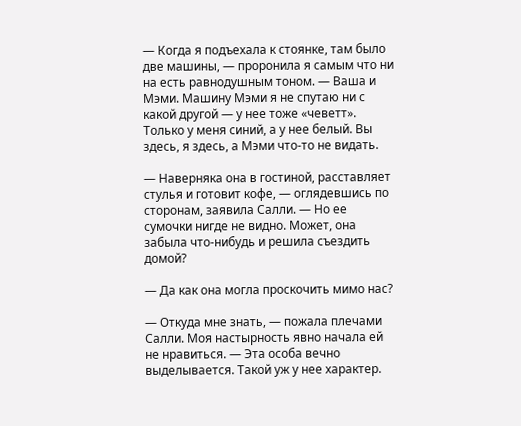— Когда я подъехала к стоянке, там было две машины, — проронила я самым что ни на есть равнодушным тоном. — Ваша и Мэми. Машину Мэми я не спутаю ни с какой другой — у нее тоже «чеветт». Только у меня синий, а у нее белый. Вы здесь, я здесь, а Мэми что-то не видать.

— Наверняка она в гостиной, расставляет стулья и готовит кофе, — оглядевшись по сторонам, заявила Салли. — Но ее сумочки нигде не видно. Может, она забыла что-нибудь и решила съездить домой?

— Да как она могла проскочить мимо нас?

— Откуда мне знать, — пожала плечами Салли. Моя настырность явно начала ей не нравиться. — Эта особа вечно выделывается. Такой уж у нее характер.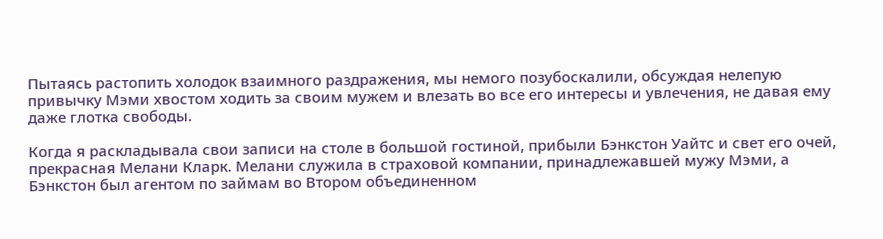Пытаясь растопить холодок взаимного раздражения, мы немого позубоскалили, обсуждая нелепую привычку Мэми хвостом ходить за своим мужем и влезать во все его интересы и увлечения, не давая ему даже глотка свободы.

Когда я раскладывала свои записи на столе в большой гостиной, прибыли Бэнкстон Уайтс и свет его очей, прекрасная Мелани Кларк. Мелани служила в страховой компании, принадлежавшей мужу Мэми, а Бэнкстон был агентом по займам во Втором объединенном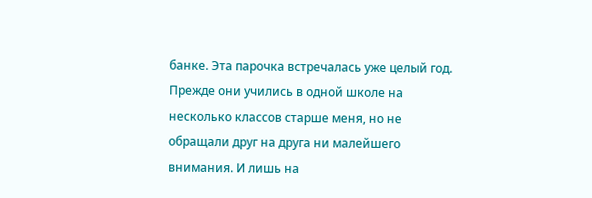банке. Эта парочка встречалась уже целый год. Прежде они учились в одной школе на несколько классов старше меня, но не обращали друг на друга ни малейшего внимания. И лишь на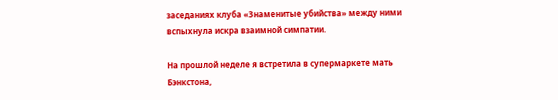заседаниях клуба «Знаменитые убийства» между ними вспыхнула искра взаимной симпатии.

На прошлой неделе я встретила в супермаркете мать Бэнкстона,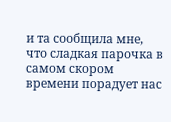и та сообщила мне, что сладкая парочка в самом скором времени порадует нас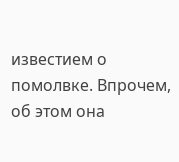известием о помолвке. Впрочем, об этом она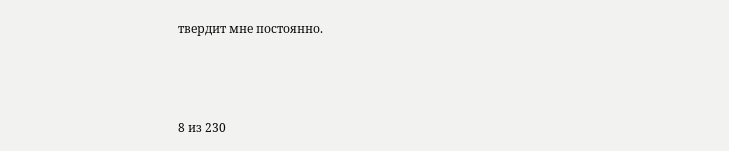твердит мне постоянно.



8 из 230